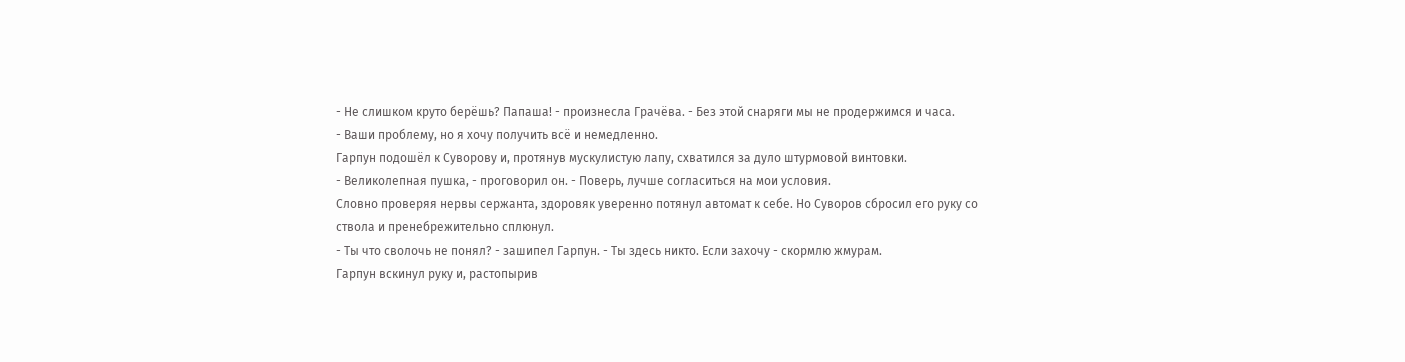- Не слишком круто берёшь? Папаша! - произнесла Грачёва. - Без этой снаряги мы не продержимся и часа.
- Ваши проблему, но я хочу получить всё и немедленно.
Гарпун подошёл к Суворову и, протянув мускулистую лапу, схватился за дуло штурмовой винтовки.
- Великолепная пушка, - проговорил он. - Поверь, лучше согласиться на мои условия.
Словно проверяя нервы сержанта, здоровяк уверенно потянул автомат к себе. Но Суворов сбросил его руку со ствола и пренебрежительно сплюнул.
- Ты что сволочь не понял? - зашипел Гарпун. - Ты здесь никто. Если захочу - скормлю жмурам.
Гарпун вскинул руку и, растопырив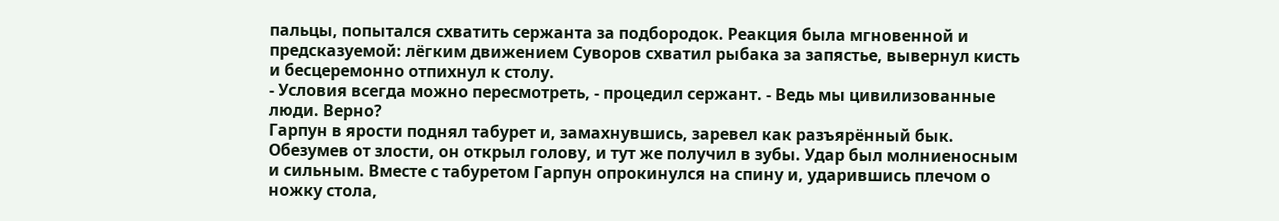пальцы, попытался схватить сержанта за подбородок. Реакция была мгновенной и предсказуемой: лёгким движением Суворов схватил рыбака за запястье, вывернул кисть и бесцеремонно отпихнул к столу.
- Условия всегда можно пересмотреть, - процедил сержант. - Ведь мы цивилизованные люди. Верно?
Гарпун в ярости поднял табурет и, замахнувшись, заревел как разъярённый бык. Обезумев от злости, он открыл голову, и тут же получил в зубы. Удар был молниеносным и сильным. Вместе с табуретом Гарпун опрокинулся на спину и, ударившись плечом о ножку стола,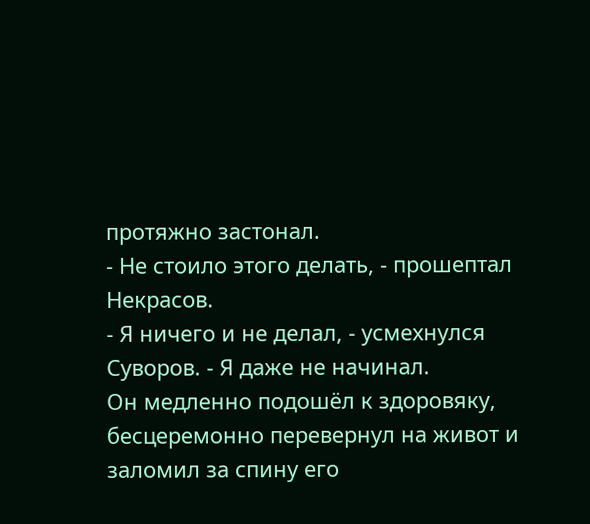протяжно застонал.
- Не стоило этого делать, - прошептал Некрасов.
- Я ничего и не делал, - усмехнулся Суворов. - Я даже не начинал.
Он медленно подошёл к здоровяку, бесцеремонно перевернул на живот и заломил за спину его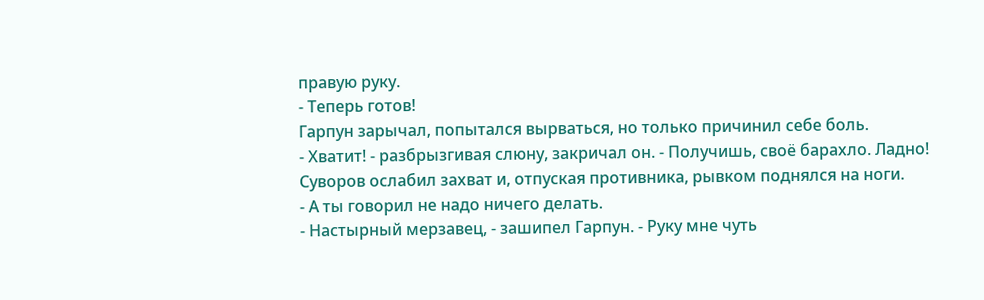правую руку.
- Теперь готов!
Гарпун зарычал, попытался вырваться, но только причинил себе боль.
- Хватит! - разбрызгивая слюну, закричал он. - Получишь, своё барахло. Ладно!
Суворов ослабил захват и, отпуская противника, рывком поднялся на ноги.
- А ты говорил не надо ничего делать.
- Настырный мерзавец, - зашипел Гарпун. - Руку мне чуть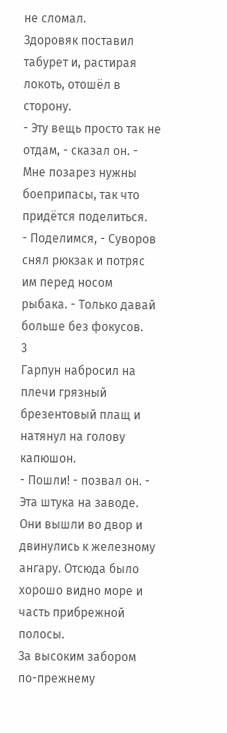не сломал.
Здоровяк поставил табурет и, растирая локоть, отошёл в сторону.
- Эту вещь просто так не отдам, - сказал он. - Мне позарез нужны боеприпасы, так что придётся поделиться.
- Поделимся, - Суворов снял рюкзак и потряс им перед носом рыбака. - Только давай больше без фокусов.
3
Гарпун набросил на плечи грязный брезентовый плащ и натянул на голову капюшон.
- Пошли! - позвал он. - Эта штука на заводе.
Они вышли во двор и двинулись к железному ангару. Отсюда было хорошо видно море и часть прибрежной полосы.
За высоким забором по-прежнему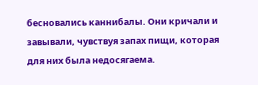бесновались каннибалы. Они кричали и завывали, чувствуя запах пищи, которая для них была недосягаема.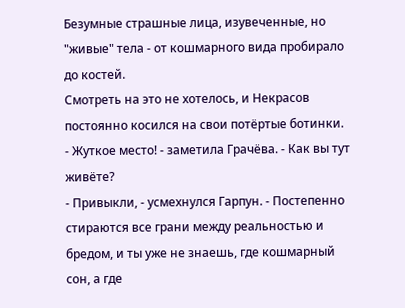Безумные страшные лица, изувеченные, но "живые" тела - от кошмарного вида пробирало до костей.
Смотреть на это не хотелось, и Некрасов постоянно косился на свои потёртые ботинки.
- Жуткое место! - заметила Грачёва. - Как вы тут живёте?
- Привыкли, - усмехнулся Гарпун. - Постепенно стираются все грани между реальностью и бредом, и ты уже не знаешь, где кошмарный сон, а где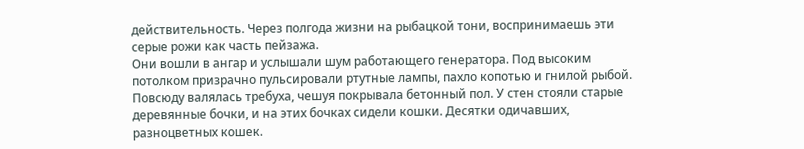действительность. Через полгода жизни на рыбацкой тони, воспринимаешь эти серые рожи как часть пейзажа.
Они вошли в ангар и услышали шум работающего генератора. Под высоким потолком призрачно пульсировали ртутные лампы, пахло копотью и гнилой рыбой. Повсюду валялась требуха, чешуя покрывала бетонный пол. У стен стояли старые деревянные бочки, и на этих бочках сидели кошки. Десятки одичавших, разноцветных кошек.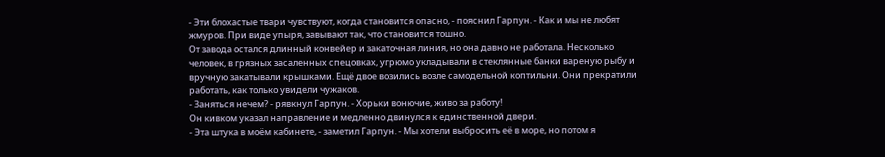- Эти блохастые твари чувствуют, когда становится опасно, - пояснил Гарпун. - Как и мы не любят жмуров. При виде упыря, завывают так, что становится тошно.
От завода остался длинный конвейер и закаточная линия, но она давно не работала. Несколько человек, в грязных засаленных спецовках, угрюмо укладывали в стеклянные банки вареную рыбу и вручную закатывали крышками. Ещё двое возились возле самодельной коптильни. Они прекратили работать, как только увидели чужаков.
- Заняться нечем? - рявкнул Гарпун. - Хорьки вонючие, живо за работу!
Он кивком указал направление и медленно двинулся к единственной двери.
- Эта штука в моём кабинете, - заметил Гарпун. - Мы хотели выбросить её в море, но потом я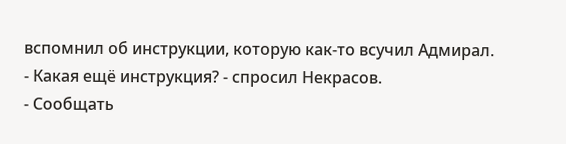вспомнил об инструкции, которую как-то всучил Адмирал.
- Какая ещё инструкция? - спросил Некрасов.
- Сообщать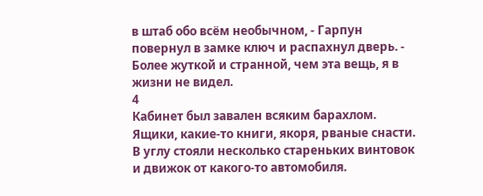в штаб обо всём необычном, - Гарпун повернул в замке ключ и распахнул дверь. - Более жуткой и странной, чем эта вещь, я в жизни не видел.
4
Кабинет был завален всяким барахлом. Ящики, какие-то книги, якоря, рваные снасти. В углу стояли несколько стареньких винтовок и движок от какого-то автомобиля.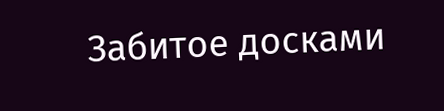Забитое досками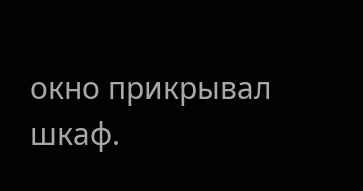окно прикрывал шкаф.